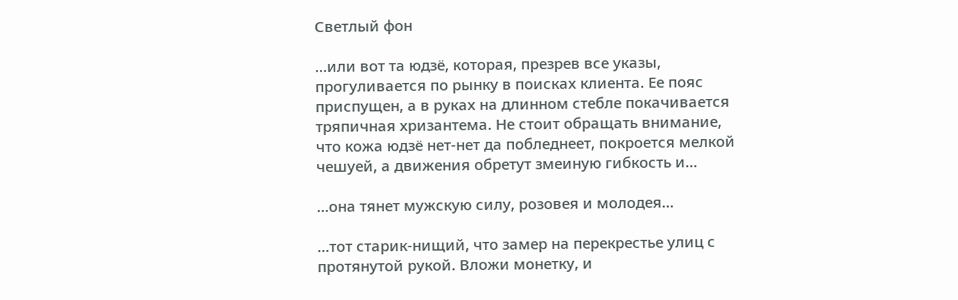Светлый фон

…или вот та юдзё, которая, презрев все указы, прогуливается по рынку в поисках клиента. Ее пояс приспущен, а в руках на длинном стебле покачивается тряпичная хризантема. Не стоит обращать внимание, что кожа юдзё нет-нет да побледнеет, покроется мелкой чешуей, а движения обретут змеиную гибкость и…

…она тянет мужскую силу, розовея и молодея…

…тот старик-нищий, что замер на перекрестье улиц с протянутой рукой. Вложи монетку, и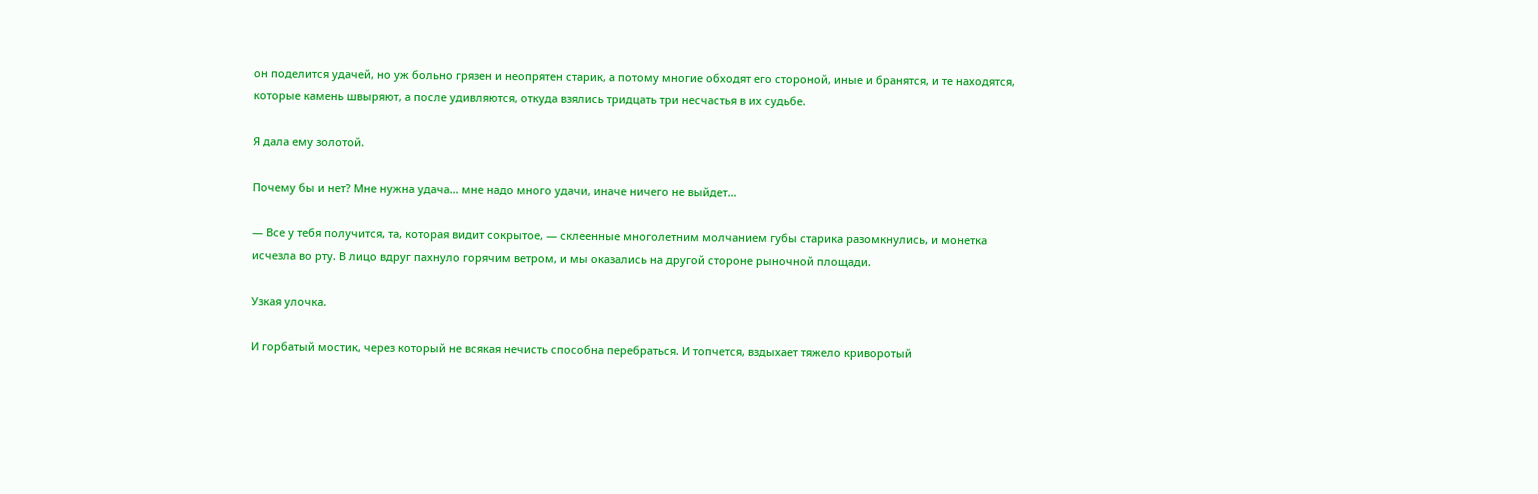он поделится удачей, но уж больно грязен и неопрятен старик, а потому многие обходят его стороной, иные и бранятся, и те находятся, которые камень швыряют, а после удивляются, откуда взялись тридцать три несчастья в их судьбе.

Я дала ему золотой.

Почему бы и нет? Мне нужна удача… мне надо много удачи, иначе ничего не выйдет…

— Все у тебя получится, та, которая видит сокрытое, — склеенные многолетним молчанием губы старика разомкнулись, и монетка исчезла во рту. В лицо вдруг пахнуло горячим ветром, и мы оказались на другой стороне рыночной площади.

Узкая улочка.

И горбатый мостик, через который не всякая нечисть способна перебраться. И топчется, вздыхает тяжело криворотый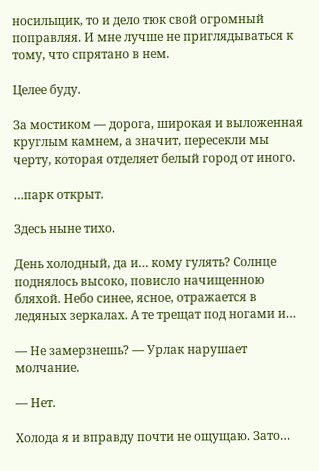носильщик, то и дело тюк свой огромный поправляя. И мне лучше не приглядываться к тому, что спрятано в нем.

Целее буду.

За мостиком — дорога, широкая и выложенная круглым камнем, а значит, пересекли мы черту, которая отделяет белый город от иного.

…парк открыт.

Здесь ныне тихо.

День холодный, да и… кому гулять? Солнце поднялось высоко, повисло начищенною бляхой. Небо синее, ясное, отражается в ледяных зеркалах. А те трещат под ногами и…

— Не замерзнешь? — Урлак нарушает молчание.

— Нет.

Холода я и вправду почти не ощущаю. Зато…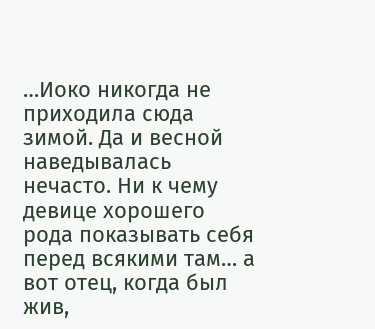…Иоко никогда не приходила сюда зимой. Да и весной наведывалась нечасто. Ни к чему девице хорошего рода показывать себя перед всякими там… а вот отец, когда был жив,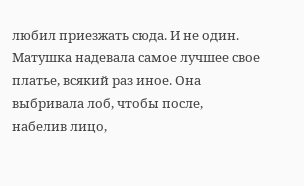любил приезжать сюда. И не один. Матушка надевала самое лучшее свое платье, всякий раз иное. Она выбривала лоб, чтобы после, набелив лицо,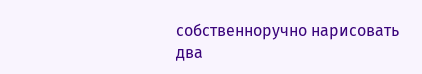собственноручно нарисовать два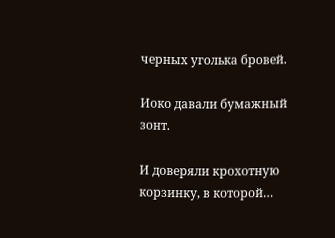черных уголька бровей.

Иоко давали бумажный зонт.

И доверяли крохотную корзинку, в которой…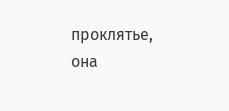проклятье, она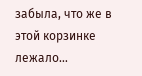забыла, что же в этой корзинке лежало…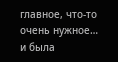главное, что-то очень нужное… и была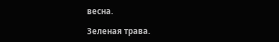весна.

Зеленая трава.